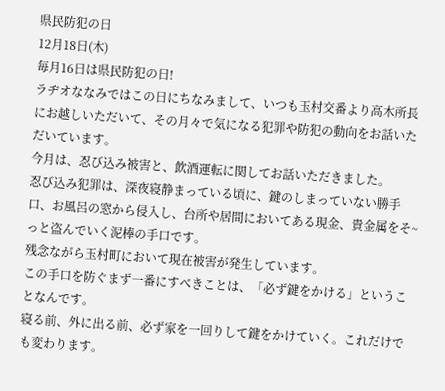県民防犯の日
12月18日(木)
毎月16日は県民防犯の日!
ラヂオななみではこの日にちなみまして、いつも玉村交番より高木所長にお越しいただいて、その月々で気になる犯罪や防犯の動向をお話いただいています。
今月は、忍び込み被害と、飲酒運転に関してお話いただきました。
忍び込み犯罪は、深夜寝静まっている頃に、鍵のしまっていない勝手口、お風呂の窓から侵入し、台所や居間においてある現金、貴金属をそ~っと盗んでいく泥棒の手口です。
残念ながら玉村町において現在被害が発生しています。
この手口を防ぐまず一番にすべきことは、「必ず鍵をかける」ということなんです。
寝る前、外に出る前、必ず家を一回りして鍵をかけていく。これだけでも変わります。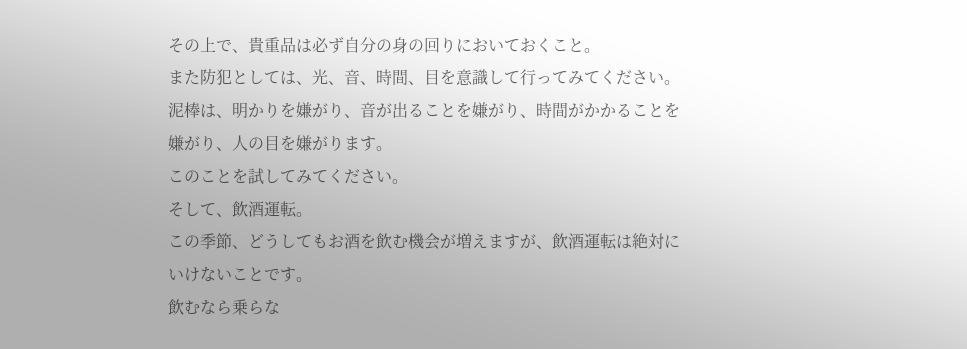その上で、貴重品は必ず自分の身の回りにおいておくこと。
また防犯としては、光、音、時間、目を意識して行ってみてください。
泥棒は、明かりを嫌がり、音が出ることを嫌がり、時間がかかることを嫌がり、人の目を嫌がります。
このことを試してみてください。
そして、飲酒運転。
この季節、どうしてもお酒を飲む機会が増えますが、飲酒運転は絶対にいけないことです。
飲むなら乗らな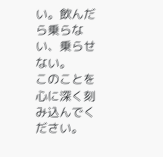い。飲んだら乗らない、乗らせない。
このことを心に深く刻み込んでください。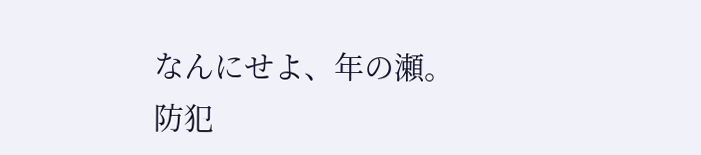なんにせよ、年の瀬。
防犯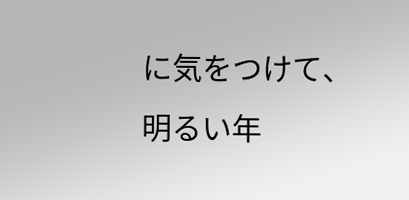に気をつけて、明るい年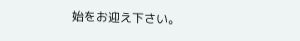始をお迎え下さい。